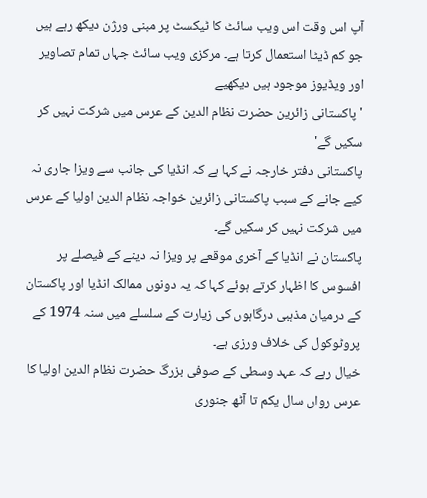آپ اس وقت اس ویب سائٹ کا ٹیکسٹ پر مبنی ورژن دیکھ رہے ہیں جو کم ڈیٹا استعمال کرتا ہے۔ مرکزی ویب سائٹ جہاں تمام تصاویر اور ویڈیوز موجود ہیں دیکھیے
'پاکستانی زائرین حضرت نظام الدین کے عرس میں شرکت نہیں کر سکیں گے'
پاکستانی دفتر خارجہ نے کہا ہے کہ انڈیا کی جانب سے ویزا جاری نہ کیے جانے کے سبب پاکستانی زائرین خواجہ نظام الدین اولیا کے عرس میں شرکت نہیں کر سکیں گے۔
پاکستان نے انڈیا کے آخری موقعے پر ویزا نہ دینے کے فیصلے پر افسوس کا اظہار کرتے ہوئے کہا کہ یہ دونوں ممالک انڈیا اور پاکستان کے درمیان مذہبی درگاہوں کی زیارت کے سلسلے میں سنہ 1974 کے پروٹوکول کی خلاف ورزی ہے۔
خیال رہے کہ عہد وسطی کے صوفی بزرگ حضرت نظام الدین اولیا کا عرس رواں سال یکم تا آٹھ جنوری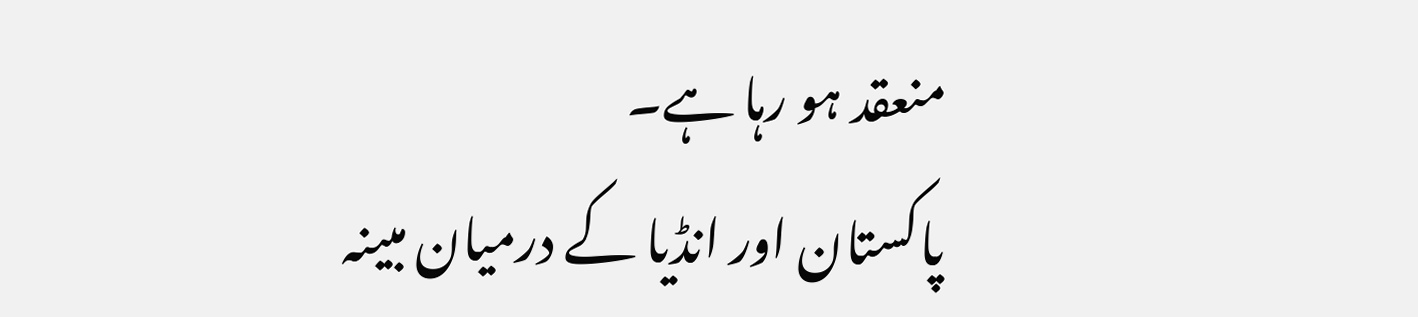منعقد ہو رہا ہے۔
پاکستان اور انڈیا کے درمیان مبینہ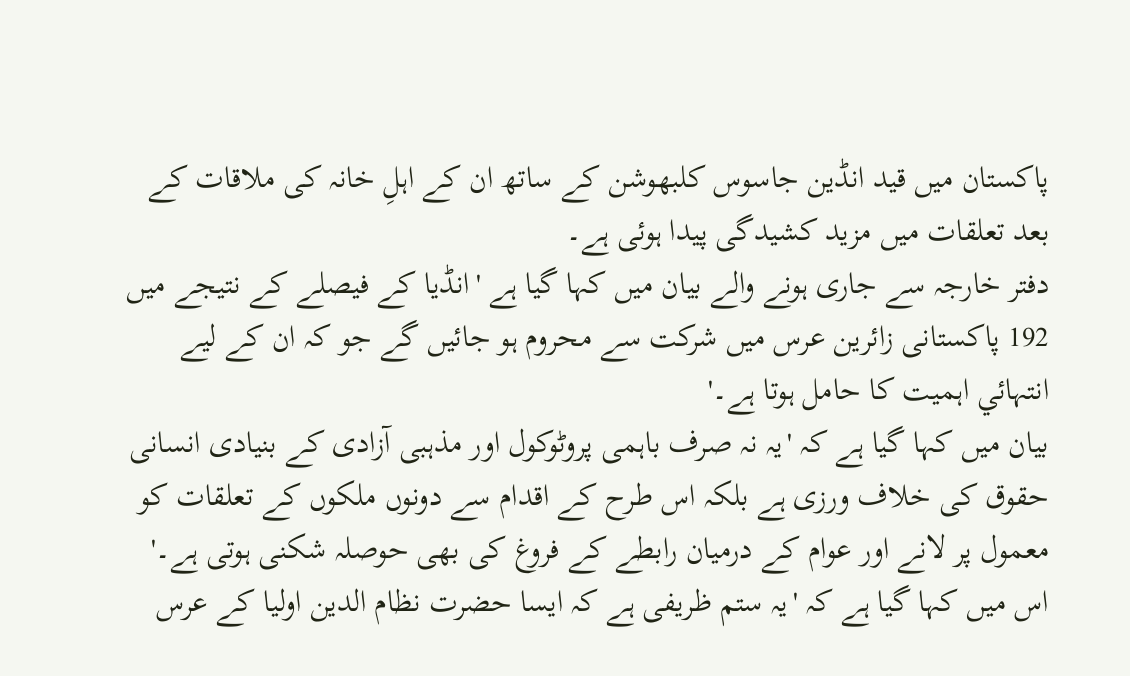پاکستان میں قید انڈین جاسوس کلبھوشن کے ساتھ ان کے اہلِ خانہ کی ملاقات کے بعد تعلقات میں مزید کشیدگی پیدا ہوئی ہے۔
دفتر خارجہ سے جاری ہونے والے بیان میں کہا گیا ہے 'انڈیا کے فیصلے کے نتیجے میں 192 پاکستانی زائرین عرس میں شرکت سے محروم ہو جائیں گے جو کہ ان کے لیے انتہائي اہمیت کا حامل ہوتا ہے۔'
بیان میں کہا گیا ہے کہ 'یہ نہ صرف باہمی پروٹوکول اور مذہبی آزادی کے بنیادی انسانی حقوق کی خلاف ورزی ہے بلکہ اس طرح کے اقدام سے دونوں ملکوں کے تعلقات کو معمول پر لانے اور عوام کے درمیان رابطے کے فروغ کی بھی حوصلہ شکنی ہوتی ہے۔'
اس میں کہا گیا ہے کہ 'یہ ستم ظریفی ہے کہ ایسا حضرت نظام الدین اولیا کے عرس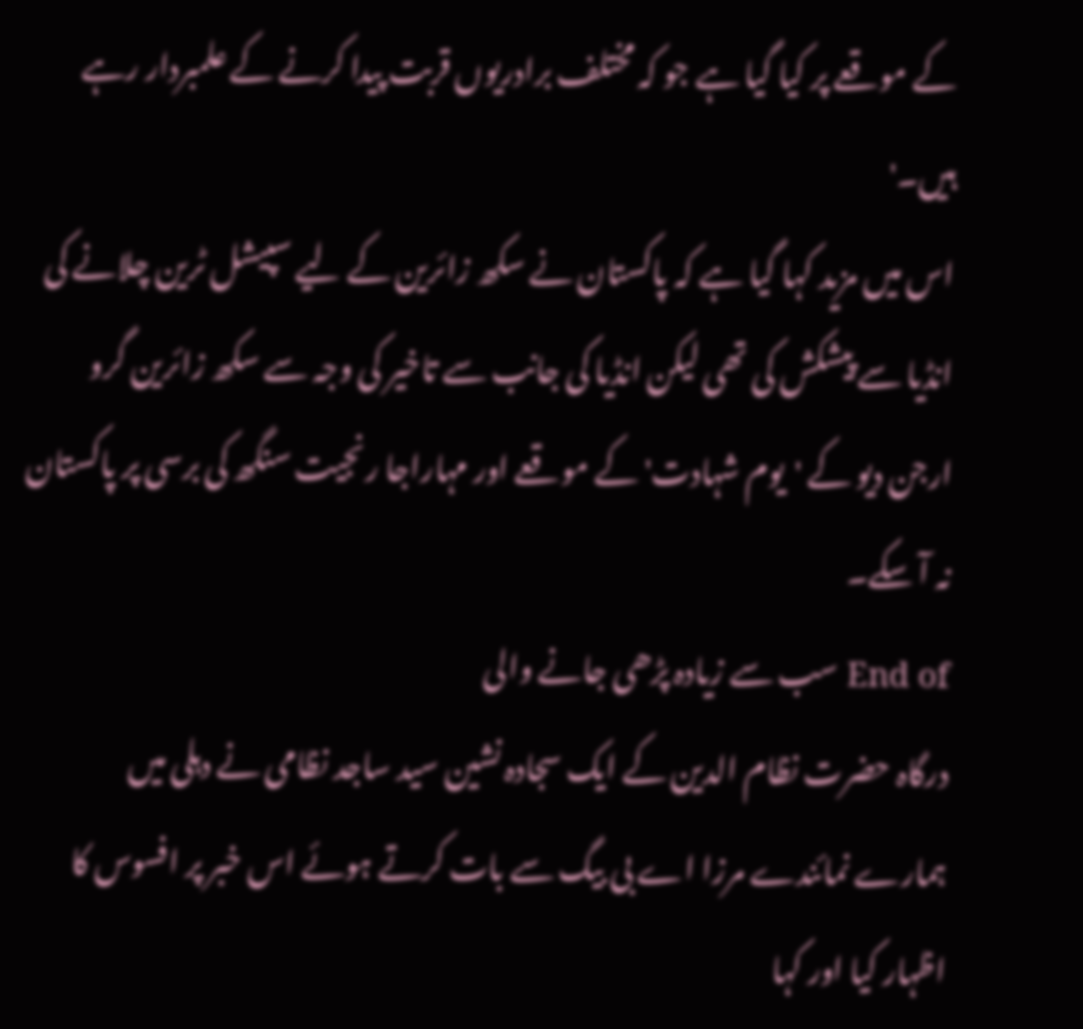کے موقعے پر کیا گیا ہے جو کہ مختلف برادریوں قربت پیدا کرنے کے علمبردار رہے ہیں۔'
اس میں مزید کہا گيا ہے کہ پاکستان نے سکھ زائرین کے لیے سپیشل ٹرین چلانے کی انڈیا سے پیشکش کی تھی لیکن انڈیا کی جانب سے تاخیر کی وجہ سے سکھ زائرین گرو ارجن دیو کے 'یوم شہادت' کے موقعے اور مہاراجا رنجیت سنگھ کی برسی پر پاکستان نہ آ سکے۔
End of سب سے زیادہ پڑھی جانے والی
درگاہ حضرت نظام الدین کے ایک سجادہ نشین سید ساجد نظامی نے دہلی میں ہمارے نمائندے مرزا اے بی بیگ سے بات کرتے ہوئے اس خبر پر افسوس کا اظہار کیا اور کہا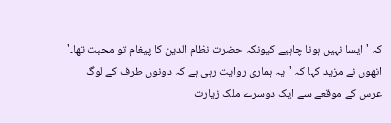کہ 'ایسا نہیں ہونا چاہیے کیونکہ حضرت نظام الدین کا پیغام تو محبت تھا۔'
انھوں نے مزید کہا کہ 'یہ ہماری روایت رہی ہے کہ دونوں طرف کے لوگ عرس کے موقعے سے ایک دوسرے ملک زیارت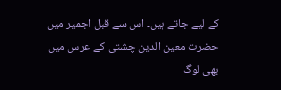کے لیے جاتے ہیں۔ اس سے قبل اجمیر میں حضرت معین الدین چشتی کے عرس میں بھی لوگ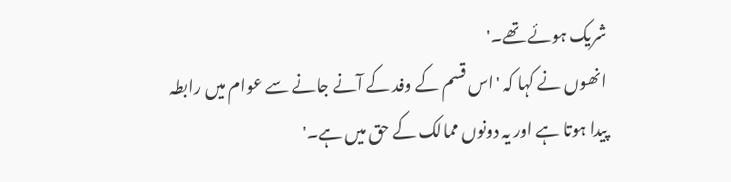شریک ہوئے تھے۔'
انھوں نے کہا کہ 'اس قسم کے وفد کے آنے جانے سے عوام میں رابطہ پیدا ہوتا ہے اور یہ دونوں ممالک کے حق میں ہے۔'